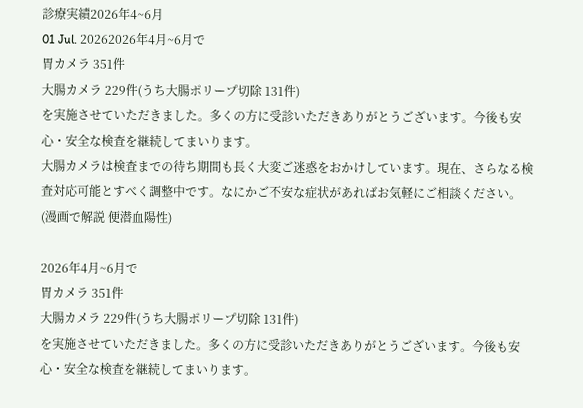診療実績2026年4~6月
01 Jul. 20262026年4月~6月で
胃カメラ 351件
大腸カメラ 229件(うち大腸ポリープ切除 131件)
を実施させていただきました。多くの方に受診いただきありがとうございます。今後も安心・安全な検査を継続してまいります。
大腸カメラは検査までの待ち期間も長く大変ご迷惑をおかけしています。現在、さらなる検査対応可能とすべく調整中です。なにかご不安な症状があればお気軽にご相談ください。
(漫画で解説 便潜血陽性)

2026年4月~6月で
胃カメラ 351件
大腸カメラ 229件(うち大腸ポリープ切除 131件)
を実施させていただきました。多くの方に受診いただきありがとうございます。今後も安心・安全な検査を継続してまいります。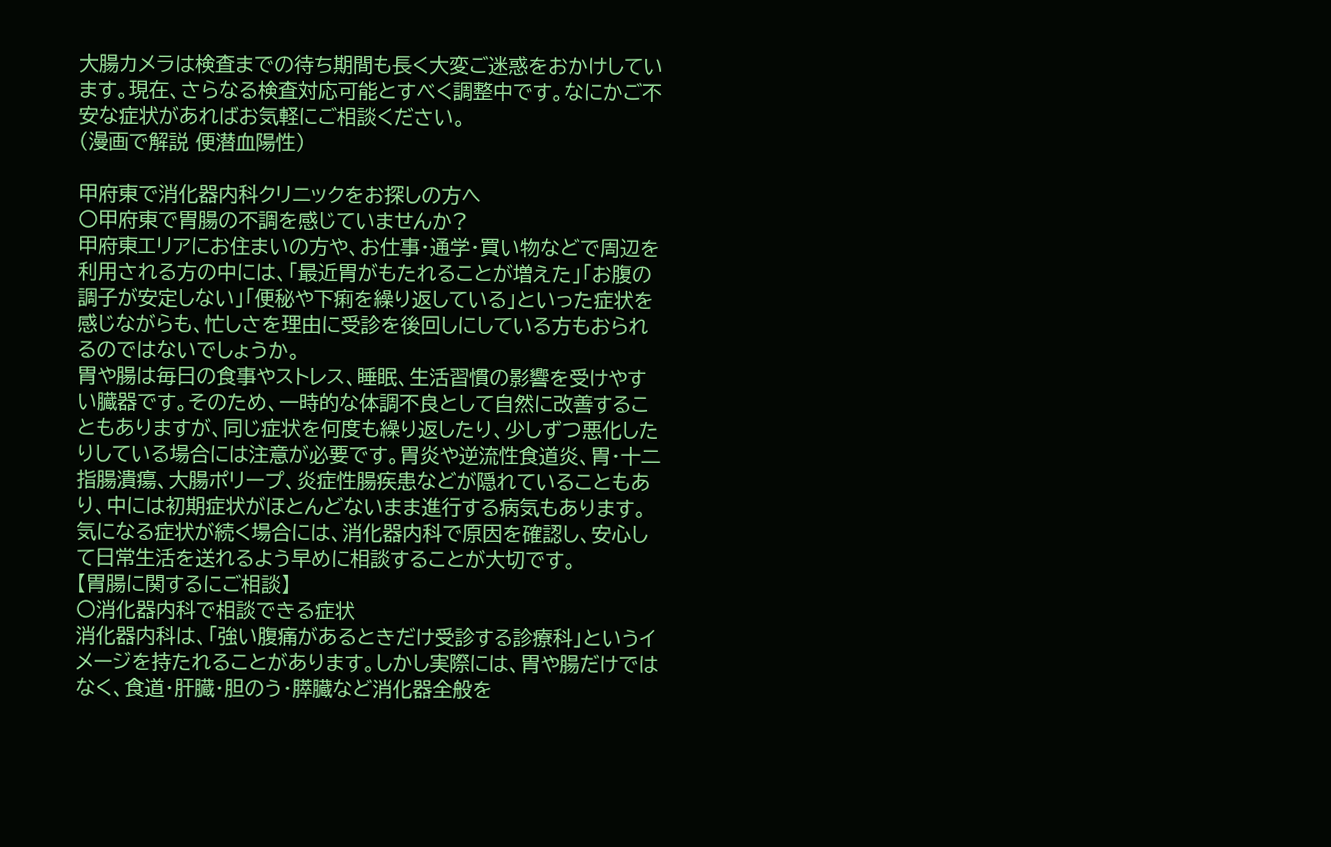大腸カメラは検査までの待ち期間も長く大変ご迷惑をおかけしています。現在、さらなる検査対応可能とすべく調整中です。なにかご不安な症状があればお気軽にご相談ください。
(漫画で解説 便潜血陽性)

甲府東で消化器内科クリニックをお探しの方へ
〇甲府東で胃腸の不調を感じていませんか?
甲府東エリアにお住まいの方や、お仕事・通学・買い物などで周辺を利用される方の中には、「最近胃がもたれることが増えた」「お腹の調子が安定しない」「便秘や下痢を繰り返している」といった症状を感じながらも、忙しさを理由に受診を後回しにしている方もおられるのではないでしょうか。
胃や腸は毎日の食事やストレス、睡眠、生活習慣の影響を受けやすい臓器です。そのため、一時的な体調不良として自然に改善することもありますが、同じ症状を何度も繰り返したり、少しずつ悪化したりしている場合には注意が必要です。胃炎や逆流性食道炎、胃・十二指腸潰瘍、大腸ポリープ、炎症性腸疾患などが隠れていることもあり、中には初期症状がほとんどないまま進行する病気もあります。気になる症状が続く場合には、消化器内科で原因を確認し、安心して日常生活を送れるよう早めに相談することが大切です。
【胃腸に関するにご相談】
〇消化器内科で相談できる症状
消化器内科は、「強い腹痛があるときだけ受診する診療科」というイメージを持たれることがあります。しかし実際には、胃や腸だけではなく、食道・肝臓・胆のう・膵臓など消化器全般を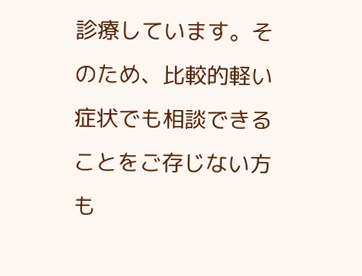診療しています。そのため、比較的軽い症状でも相談できることをご存じない方も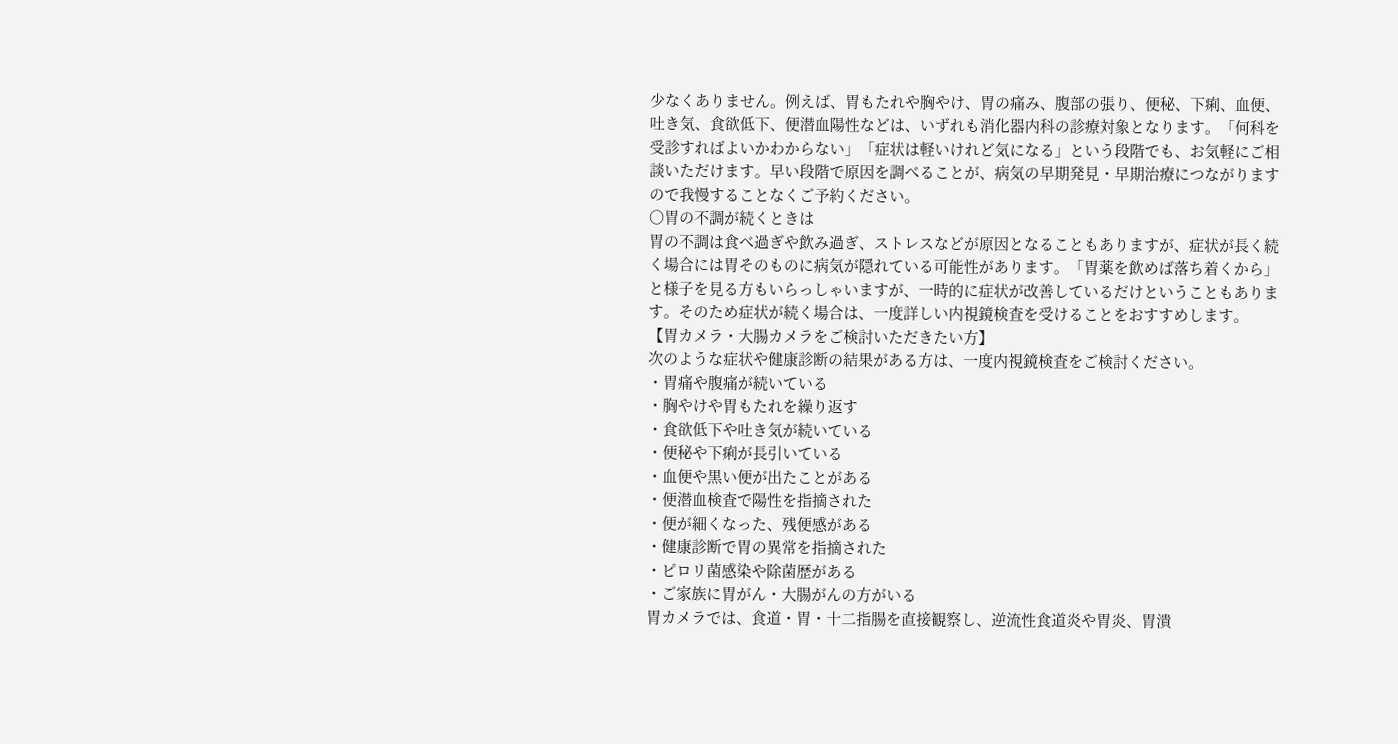少なくありません。例えば、胃もたれや胸やけ、胃の痛み、腹部の張り、便秘、下痢、血便、吐き気、食欲低下、便潜血陽性などは、いずれも消化器内科の診療対象となります。「何科を受診すればよいかわからない」「症状は軽いけれど気になる」という段階でも、お気軽にご相談いただけます。早い段階で原因を調べることが、病気の早期発見・早期治療につながりますので我慢することなくご予約ください。
〇胃の不調が続くときは
胃の不調は食べ過ぎや飲み過ぎ、ストレスなどが原因となることもありますが、症状が長く続く場合には胃そのものに病気が隠れている可能性があります。「胃薬を飲めば落ち着くから」と様子を見る方もいらっしゃいますが、一時的に症状が改善しているだけということもあります。そのため症状が続く場合は、一度詳しい内視鏡検査を受けることをおすすめします。
【胃カメラ・大腸カメラをご検討いただきたい方】
次のような症状や健康診断の結果がある方は、一度内視鏡検査をご検討ください。
・胃痛や腹痛が続いている
・胸やけや胃もたれを繰り返す
・食欲低下や吐き気が続いている
・便秘や下痢が長引いている
・血便や黒い便が出たことがある
・便潜血検査で陽性を指摘された
・便が細くなった、残便感がある
・健康診断で胃の異常を指摘された
・ピロリ菌感染や除菌歴がある
・ご家族に胃がん・大腸がんの方がいる
胃カメラでは、食道・胃・十二指腸を直接観察し、逆流性食道炎や胃炎、胃潰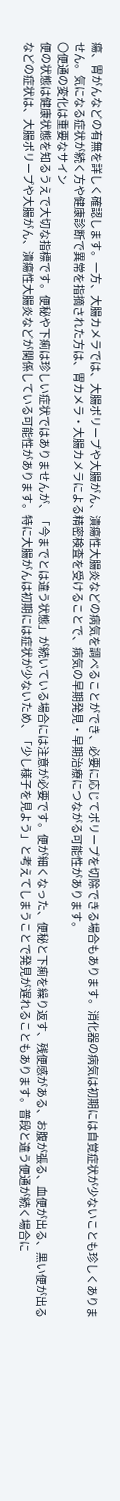瘍、胃がんなどの有無を詳しく確認します。一方、大腸カメラでは、大腸ポリープや大腸がん、潰瘍性大腸炎などの病気を調べることができ、必要に応じてポリープを切除できる場合もあります。消化器の病気は初期には自覚症状が少ないことも珍しくありません。気になる症状が続く方や健康診断で異常を指摘された方は、胃カメラ・大腸カメラによる精密検査を受けることで、病気の早期発見・早期治療につながる可能性があります。
〇便通の変化は重要なサイン
便の状態は健康状態を知るうえで大切な指標です。便秘や下痢は珍しい症状ではありませんが、「今までとは違う状態」が続いている場合には注意が必要です。便が細くなった、便秘と下痢を繰り返す、残便感がある、お腹が張る、血便が出る、黒い便が出るなどの症状は、大腸ポリープや大腸がん、潰瘍性大腸炎などが関係している可能性があります。特に大腸がんは初期には症状が少ないため、「少し様子を見よう」と考えてしまうことで発見が遅れることもあります。普段と違う便通が続く場合に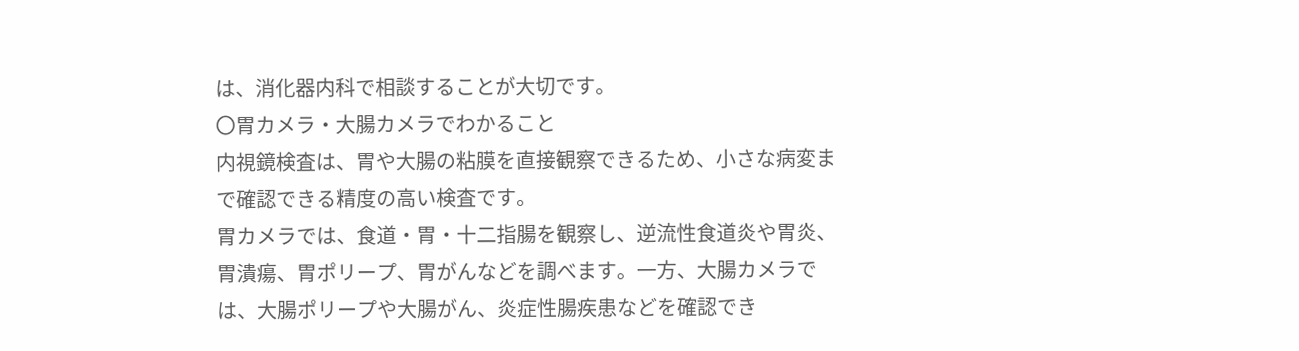は、消化器内科で相談することが大切です。
〇胃カメラ・大腸カメラでわかること
内視鏡検査は、胃や大腸の粘膜を直接観察できるため、小さな病変まで確認できる精度の高い検査です。
胃カメラでは、食道・胃・十二指腸を観察し、逆流性食道炎や胃炎、胃潰瘍、胃ポリープ、胃がんなどを調べます。一方、大腸カメラでは、大腸ポリープや大腸がん、炎症性腸疾患などを確認でき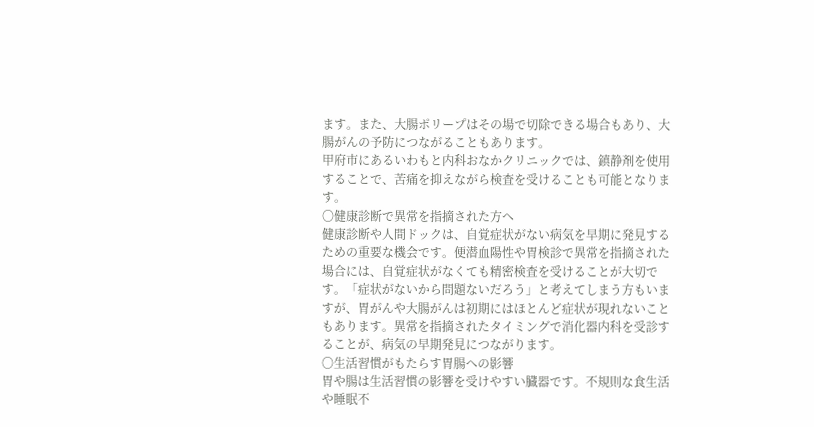ます。また、大腸ポリープはその場で切除できる場合もあり、大腸がんの予防につながることもあります。
甲府市にあるいわもと内科おなかクリニックでは、鎮静剤を使用することで、苦痛を抑えながら検査を受けることも可能となります。
〇健康診断で異常を指摘された方へ
健康診断や人間ドックは、自覚症状がない病気を早期に発見するための重要な機会です。便潜血陽性や胃検診で異常を指摘された場合には、自覚症状がなくても精密検査を受けることが大切です。「症状がないから問題ないだろう」と考えてしまう方もいますが、胃がんや大腸がんは初期にはほとんど症状が現れないこともあります。異常を指摘されたタイミングで消化器内科を受診することが、病気の早期発見につながります。
〇生活習慣がもたらす胃腸への影響
胃や腸は生活習慣の影響を受けやすい臓器です。不規則な食生活や睡眠不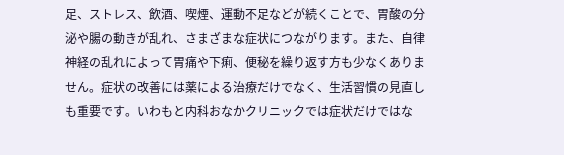足、ストレス、飲酒、喫煙、運動不足などが続くことで、胃酸の分泌や腸の動きが乱れ、さまざまな症状につながります。また、自律神経の乱れによって胃痛や下痢、便秘を繰り返す方も少なくありません。症状の改善には薬による治療だけでなく、生活習慣の見直しも重要です。いわもと内科おなかクリニックでは症状だけではな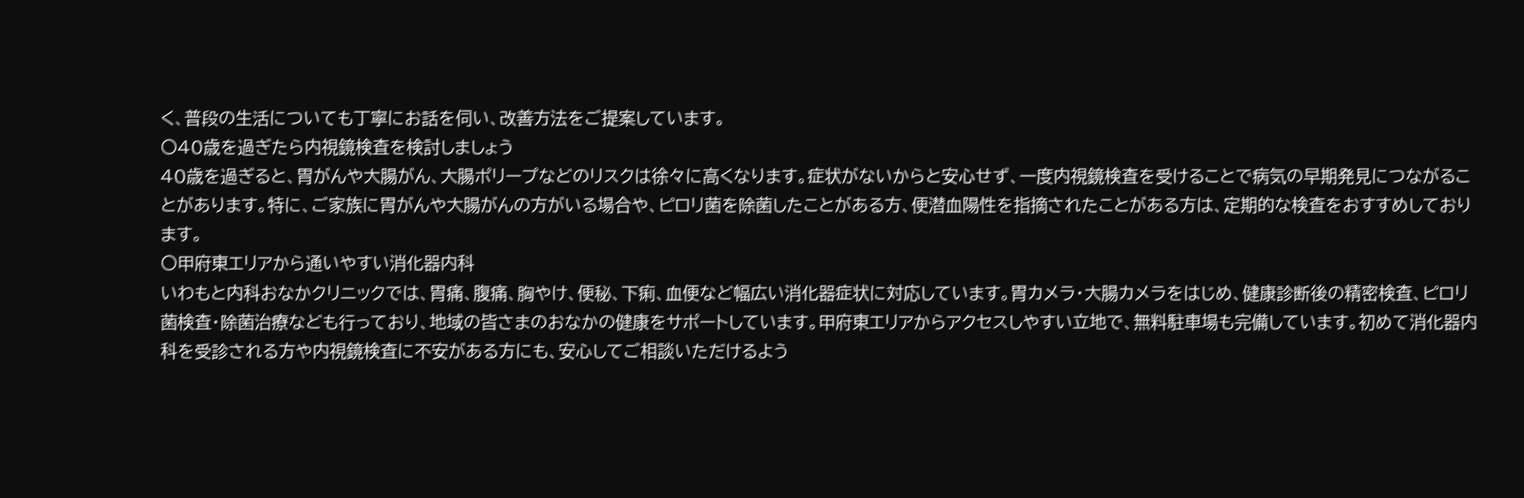く、普段の生活についても丁寧にお話を伺い、改善方法をご提案しています。
〇40歳を過ぎたら内視鏡検査を検討しましょう
40歳を過ぎると、胃がんや大腸がん、大腸ポリープなどのリスクは徐々に高くなります。症状がないからと安心せず、一度内視鏡検査を受けることで病気の早期発見につながることがあります。特に、ご家族に胃がんや大腸がんの方がいる場合や、ピロリ菌を除菌したことがある方、便潜血陽性を指摘されたことがある方は、定期的な検査をおすすめしております。
〇甲府東エリアから通いやすい消化器内科
いわもと内科おなかクリニックでは、胃痛、腹痛、胸やけ、便秘、下痢、血便など幅広い消化器症状に対応しています。胃カメラ・大腸カメラをはじめ、健康診断後の精密検査、ピロリ菌検査・除菌治療なども行っており、地域の皆さまのおなかの健康をサポートしています。甲府東エリアからアクセスしやすい立地で、無料駐車場も完備しています。初めて消化器内科を受診される方や内視鏡検査に不安がある方にも、安心してご相談いただけるよう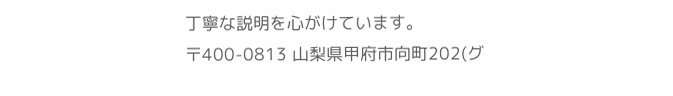丁寧な説明を心がけています。
〒400-0813 山梨県甲府市向町202(グ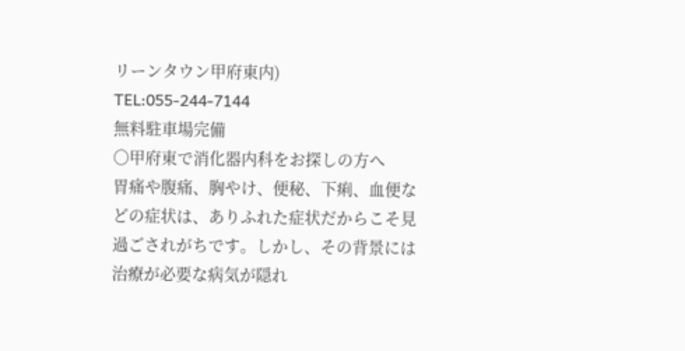リーンタウン甲府東内)
TEL:055-244-7144
無料駐車場完備
〇甲府東で消化器内科をお探しの方へ
胃痛や腹痛、胸やけ、便秘、下痢、血便などの症状は、ありふれた症状だからこそ見過ごされがちです。しかし、その背景には治療が必要な病気が隠れ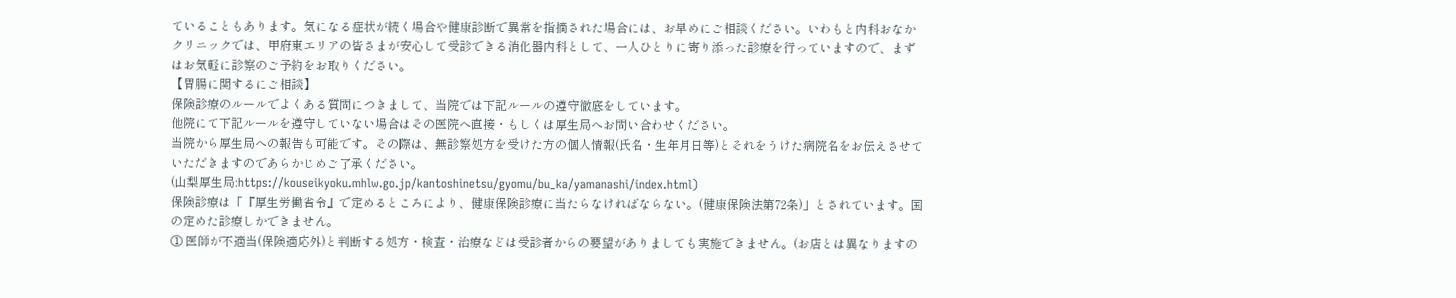ていることもあります。気になる症状が続く場合や健康診断で異常を指摘された場合には、お早めにご相談ください。いわもと内科おなかクリニックでは、甲府東エリアの皆さまが安心して受診できる消化器内科として、一人ひとりに寄り添った診療を行っていますので、まずはお気軽に診察のご予約をお取りください。
【胃腸に関するにご相談】
保険診療のルールでよくある質問につきまして、当院では下記ルールの遵守徹底をしています。
他院にて下記ルールを遵守していない場合はその医院へ直接・もしくは厚生局へお問い合わせください。
当院から厚生局への報告も可能です。その際は、無診察処方を受けた方の個人情報(氏名・生年月日等)とそれをうけた病院名をお伝えさせていただきますのであらかじめご了承ください。
(山梨厚生局:https://kouseikyoku.mhlw.go.jp/kantoshinetsu/gyomu/bu_ka/yamanashi/index.html)
保険診療は「『厚生労働省令』で定めるところにより、健康保険診療に当たらなければならない。(健康保険法第72条)」とされています。国の定めた診療しかできません。
① 医師が不適当(保険適応外)と判断する処方・検査・治療などは受診者からの要望がありましても実施できません。(お店とは異なりますの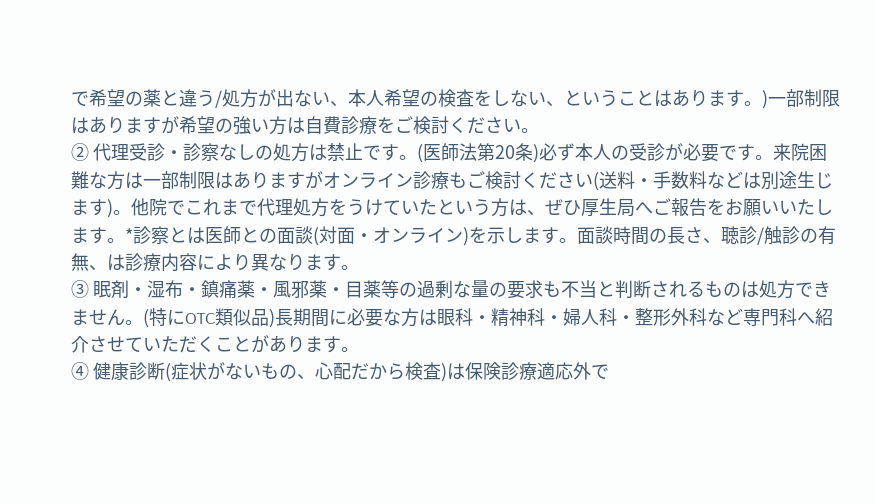で希望の薬と違う/処方が出ない、本人希望の検査をしない、ということはあります。)一部制限はありますが希望の強い方は自費診療をご検討ください。
② 代理受診・診察なしの処方は禁止です。(医師法第20条)必ず本人の受診が必要です。来院困難な方は一部制限はありますがオンライン診療もご検討ください(送料・手数料などは別途生じます)。他院でこれまで代理処方をうけていたという方は、ぜひ厚生局へご報告をお願いいたします。*診察とは医師との面談(対面・オンライン)を示します。面談時間の長さ、聴診/触診の有無、は診療内容により異なります。
③ 眠剤・湿布・鎮痛薬・風邪薬・目薬等の過剰な量の要求も不当と判断されるものは処方できません。(特にOTC類似品)長期間に必要な方は眼科・精神科・婦人科・整形外科など専門科へ紹介させていただくことがあります。
④ 健康診断(症状がないもの、心配だから検査)は保険診療適応外で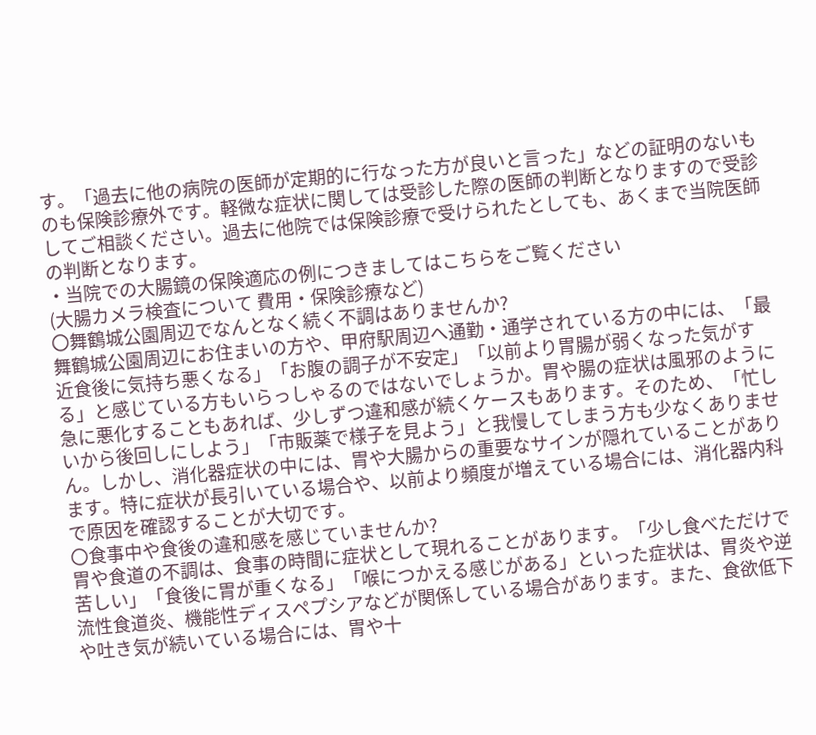す。「過去に他の病院の医師が定期的に行なった方が良いと言った」などの証明のないものも保険診療外です。軽微な症状に関しては受診した際の医師の判断となりますので受診してご相談ください。過去に他院では保険診療で受けられたとしても、あくまで当院医師の判断となります。
・当院での大腸鏡の保険適応の例につきましてはこちらをご覧ください
(大腸カメラ検査について 費用・保険診療など)
〇舞鶴城公園周辺でなんとなく続く不調はありませんか?
舞鶴城公園周辺にお住まいの方や、甲府駅周辺へ通勤・通学されている方の中には、「最近食後に気持ち悪くなる」「お腹の調子が不安定」「以前より胃腸が弱くなった気がする」と感じている方もいらっしゃるのではないでしょうか。胃や腸の症状は風邪のように急に悪化することもあれば、少しずつ違和感が続くケースもあります。そのため、「忙しいから後回しにしよう」「市販薬で様子を見よう」と我慢してしまう方も少なくありません。しかし、消化器症状の中には、胃や大腸からの重要なサインが隠れていることがあります。特に症状が長引いている場合や、以前より頻度が増えている場合には、消化器内科で原因を確認することが大切です。
〇食事中や食後の違和感を感じていませんか?
胃や食道の不調は、食事の時間に症状として現れることがあります。「少し食べただけで苦しい」「食後に胃が重くなる」「喉につかえる感じがある」といった症状は、胃炎や逆流性食道炎、機能性ディスペプシアなどが関係している場合があります。また、食欲低下や吐き気が続いている場合には、胃や十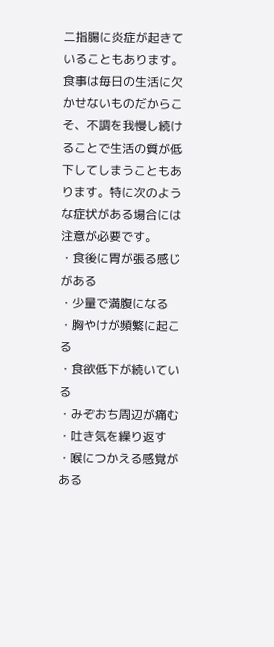二指腸に炎症が起きていることもあります。食事は毎日の生活に欠かせないものだからこそ、不調を我慢し続けることで生活の質が低下してしまうこともあります。特に次のような症状がある場合には注意が必要です。
・食後に胃が張る感じがある
・少量で満腹になる
・胸やけが頻繁に起こる
・食欲低下が続いている
・みぞおち周辺が痛む
・吐き気を繰り返す
・喉につかえる感覚がある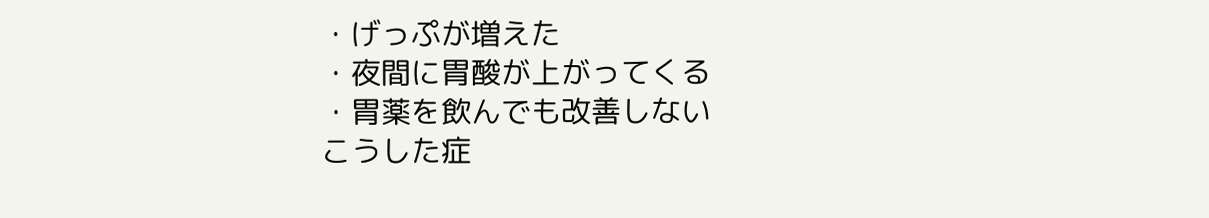・げっぷが増えた
・夜間に胃酸が上がってくる
・胃薬を飲んでも改善しない
こうした症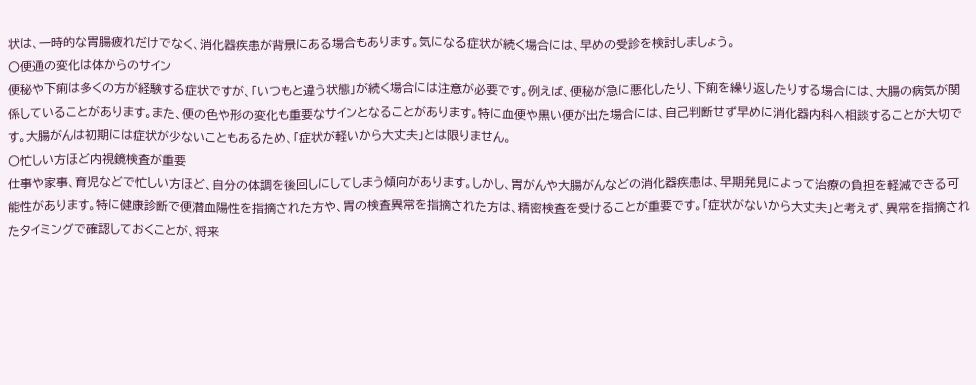状は、一時的な胃腸疲れだけでなく、消化器疾患が背景にある場合もあります。気になる症状が続く場合には、早めの受診を検討しましょう。
〇便通の変化は体からのサイン
便秘や下痢は多くの方が経験する症状ですが、「いつもと違う状態」が続く場合には注意が必要です。例えば、便秘が急に悪化したり、下痢を繰り返したりする場合には、大腸の病気が関係していることがあります。また、便の色や形の変化も重要なサインとなることがあります。特に血便や黒い便が出た場合には、自己判断せず早めに消化器内科へ相談することが大切です。大腸がんは初期には症状が少ないこともあるため、「症状が軽いから大丈夫」とは限りません。
〇忙しい方ほど内視鏡検査が重要
仕事や家事、育児などで忙しい方ほど、自分の体調を後回しにしてしまう傾向があります。しかし、胃がんや大腸がんなどの消化器疾患は、早期発見によって治療の負担を軽減できる可能性があります。特に健康診断で便潜血陽性を指摘された方や、胃の検査異常を指摘された方は、精密検査を受けることが重要です。「症状がないから大丈夫」と考えず、異常を指摘されたタイミングで確認しておくことが、将来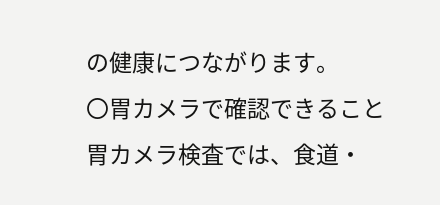の健康につながります。
〇胃カメラで確認できること
胃カメラ検査では、食道・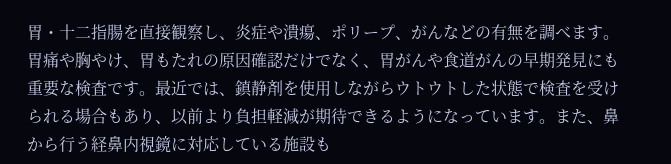胃・十二指腸を直接観察し、炎症や潰瘍、ポリープ、がんなどの有無を調べます。胃痛や胸やけ、胃もたれの原因確認だけでなく、胃がんや食道がんの早期発見にも重要な検査です。最近では、鎮静剤を使用しながらウトウトした状態で検査を受けられる場合もあり、以前より負担軽減が期待できるようになっています。また、鼻から行う経鼻内視鏡に対応している施設も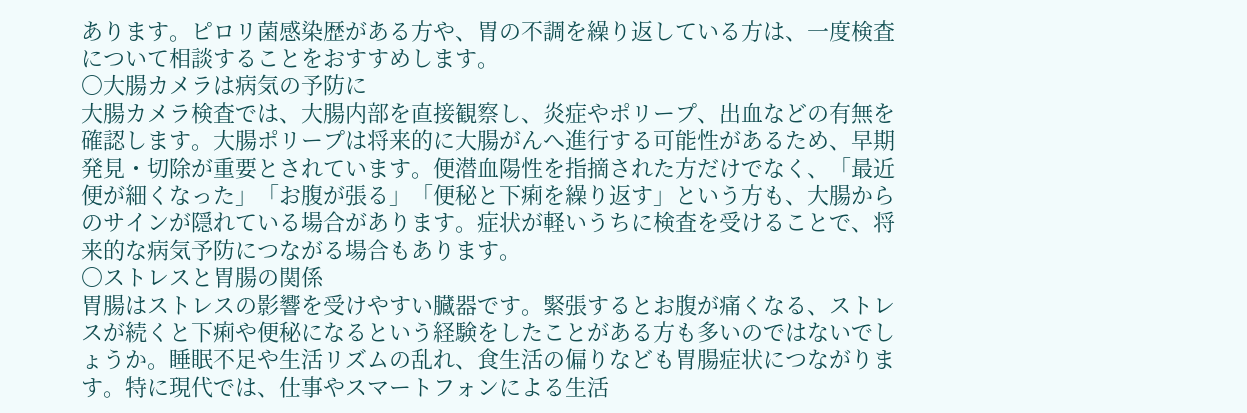あります。ピロリ菌感染歴がある方や、胃の不調を繰り返している方は、一度検査について相談することをおすすめします。
〇大腸カメラは病気の予防に
大腸カメラ検査では、大腸内部を直接観察し、炎症やポリープ、出血などの有無を確認します。大腸ポリープは将来的に大腸がんへ進行する可能性があるため、早期発見・切除が重要とされています。便潜血陽性を指摘された方だけでなく、「最近便が細くなった」「お腹が張る」「便秘と下痢を繰り返す」という方も、大腸からのサインが隠れている場合があります。症状が軽いうちに検査を受けることで、将来的な病気予防につながる場合もあります。
〇ストレスと胃腸の関係
胃腸はストレスの影響を受けやすい臓器です。緊張するとお腹が痛くなる、ストレスが続くと下痢や便秘になるという経験をしたことがある方も多いのではないでしょうか。睡眠不足や生活リズムの乱れ、食生活の偏りなども胃腸症状につながります。特に現代では、仕事やスマートフォンによる生活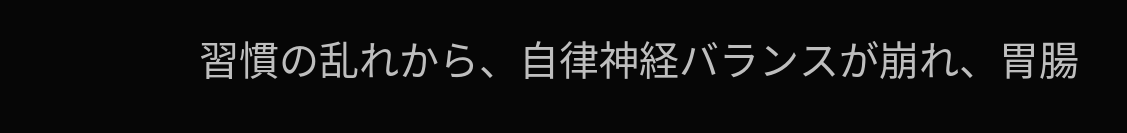習慣の乱れから、自律神経バランスが崩れ、胃腸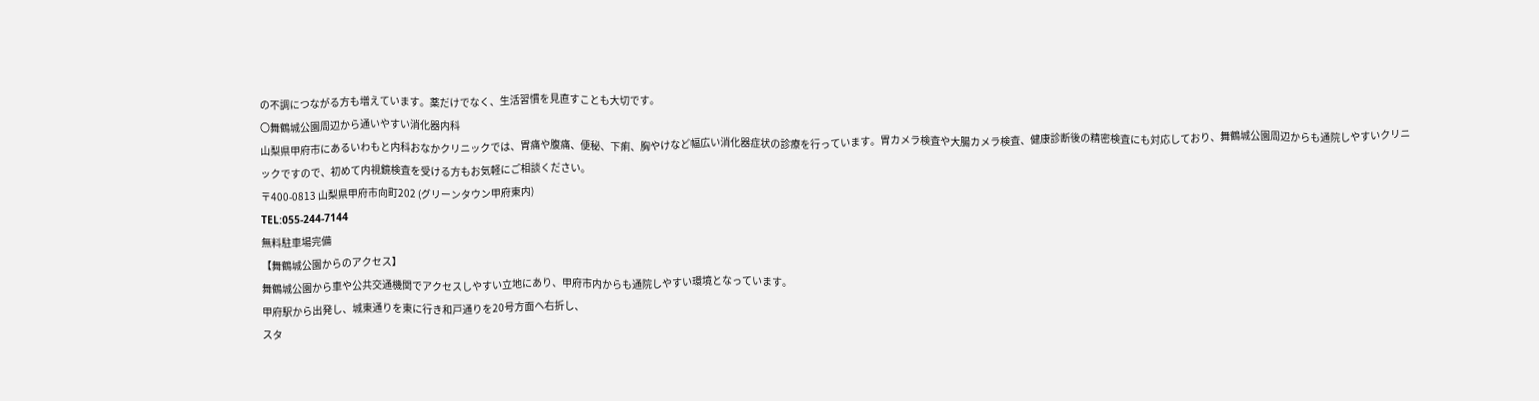の不調につながる方も増えています。薬だけでなく、生活習慣を見直すことも大切です。
〇舞鶴城公園周辺から通いやすい消化器内科
山梨県甲府市にあるいわもと内科おなかクリニックでは、胃痛や腹痛、便秘、下痢、胸やけなど幅広い消化器症状の診療を行っています。胃カメラ検査や大腸カメラ検査、健康診断後の精密検査にも対応しており、舞鶴城公園周辺からも通院しやすいクリニックですので、初めて内視鏡検査を受ける方もお気軽にご相談ください。
〒400-0813 山梨県甲府市向町202 (グリーンタウン甲府東内)
TEL:055-244-7144
無料駐車場完備
【舞鶴城公園からのアクセス】
舞鶴城公園から車や公共交通機関でアクセスしやすい立地にあり、甲府市内からも通院しやすい環境となっています。
甲府駅から出発し、城東通りを東に行き和戸通りを20号方面へ右折し、
スタ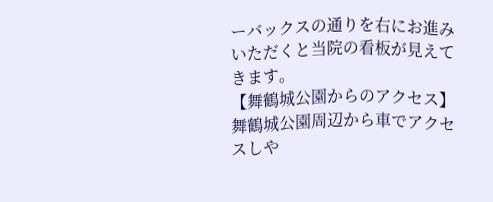ーバックスの通りを右にお進みいただくと当院の看板が見えてきます。
【舞鶴城公園からのアクセス】
舞鶴城公園周辺から車でアクセスしや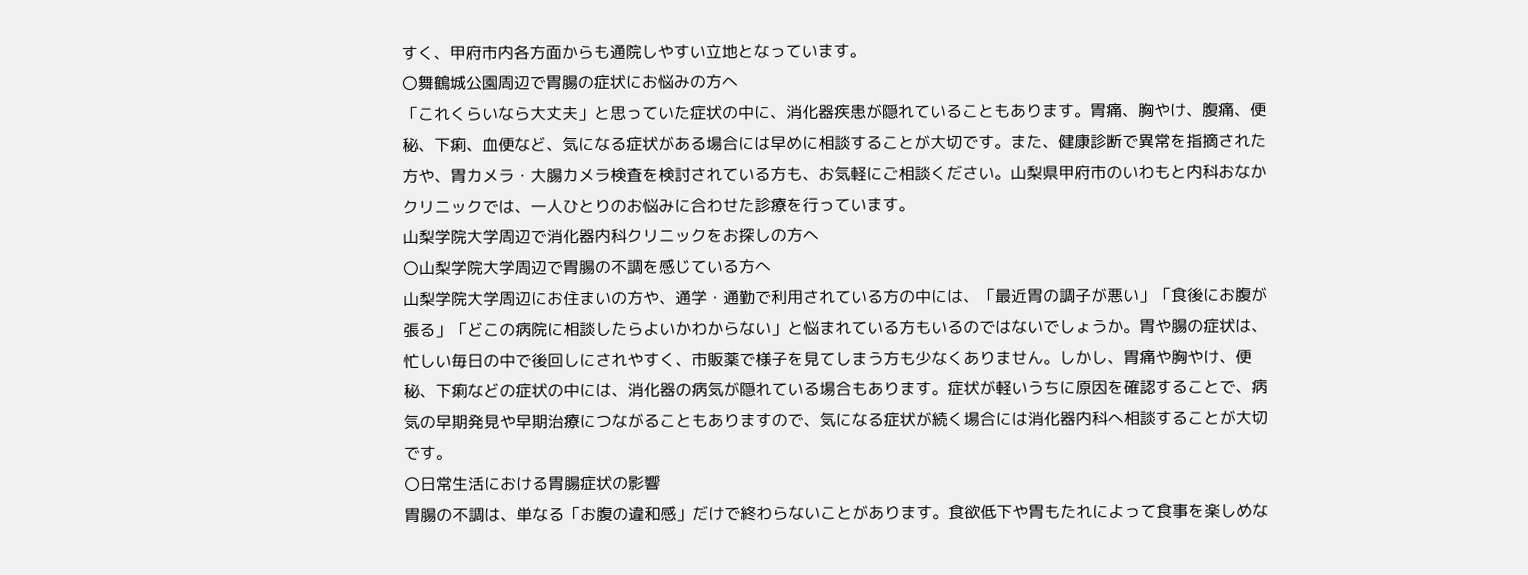すく、甲府市内各方面からも通院しやすい立地となっています。
〇舞鶴城公園周辺で胃腸の症状にお悩みの方へ
「これくらいなら大丈夫」と思っていた症状の中に、消化器疾患が隠れていることもあります。胃痛、胸やけ、腹痛、便秘、下痢、血便など、気になる症状がある場合には早めに相談することが大切です。また、健康診断で異常を指摘された方や、胃カメラ・大腸カメラ検査を検討されている方も、お気軽にご相談ください。山梨県甲府市のいわもと内科おなかクリニックでは、一人ひとりのお悩みに合わせた診療を行っています。
山梨学院大学周辺で消化器内科クリニックをお探しの方へ
〇山梨学院大学周辺で胃腸の不調を感じている方へ
山梨学院大学周辺にお住まいの方や、通学・通勤で利用されている方の中には、「最近胃の調子が悪い」「食後にお腹が張る」「どこの病院に相談したらよいかわからない」と悩まれている方もいるのではないでしょうか。胃や腸の症状は、忙しい毎日の中で後回しにされやすく、市販薬で様子を見てしまう方も少なくありません。しかし、胃痛や胸やけ、便秘、下痢などの症状の中には、消化器の病気が隠れている場合もあります。症状が軽いうちに原因を確認することで、病気の早期発見や早期治療につながることもありますので、気になる症状が続く場合には消化器内科へ相談することが大切です。
〇日常生活における胃腸症状の影響
胃腸の不調は、単なる「お腹の違和感」だけで終わらないことがあります。食欲低下や胃もたれによって食事を楽しめな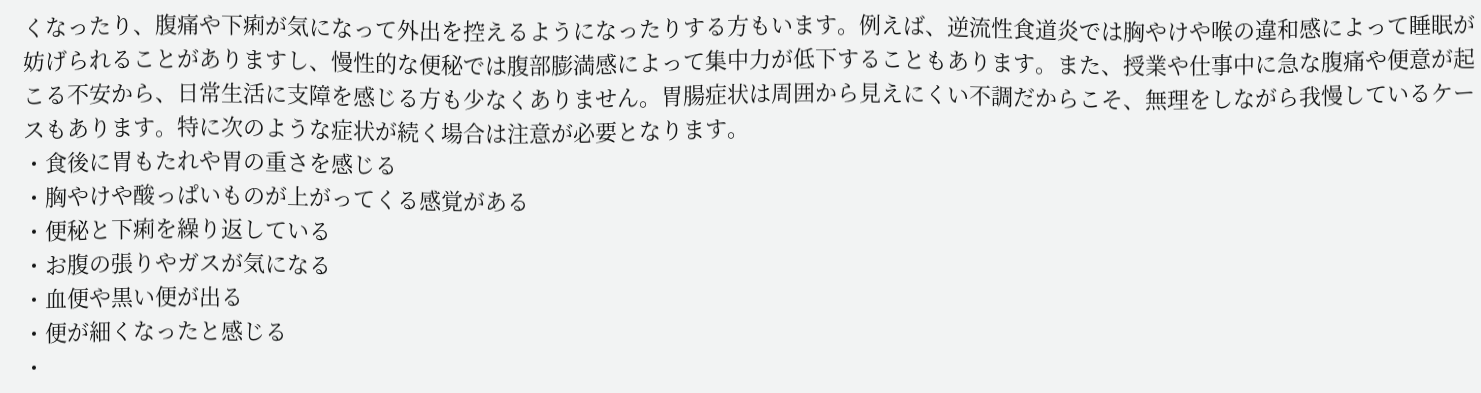くなったり、腹痛や下痢が気になって外出を控えるようになったりする方もいます。例えば、逆流性食道炎では胸やけや喉の違和感によって睡眠が妨げられることがありますし、慢性的な便秘では腹部膨満感によって集中力が低下することもあります。また、授業や仕事中に急な腹痛や便意が起こる不安から、日常生活に支障を感じる方も少なくありません。胃腸症状は周囲から見えにくい不調だからこそ、無理をしながら我慢しているケースもあります。特に次のような症状が続く場合は注意が必要となります。
・食後に胃もたれや胃の重さを感じる
・胸やけや酸っぱいものが上がってくる感覚がある
・便秘と下痢を繰り返している
・お腹の張りやガスが気になる
・血便や黒い便が出る
・便が細くなったと感じる
・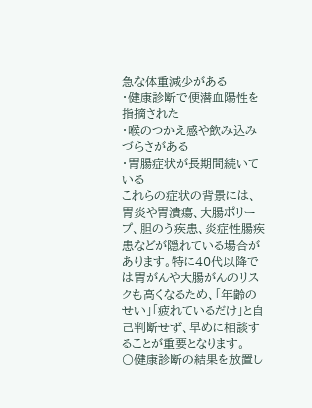急な体重減少がある
・健康診断で便潜血陽性を指摘された
・喉のつかえ感や飲み込みづらさがある
・胃腸症状が長期間続いている
これらの症状の背景には、胃炎や胃潰瘍、大腸ポリープ、胆のう疾患、炎症性腸疾患などが隠れている場合があります。特に40代以降では胃がんや大腸がんのリスクも高くなるため、「年齢のせい」「疲れているだけ」と自己判断せず、早めに相談することが重要となります。
〇健康診断の結果を放置し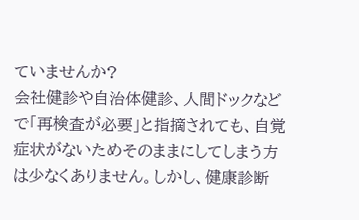ていませんか?
会社健診や自治体健診、人間ドックなどで「再検査が必要」と指摘されても、自覚症状がないためそのままにしてしまう方は少なくありません。しかし、健康診断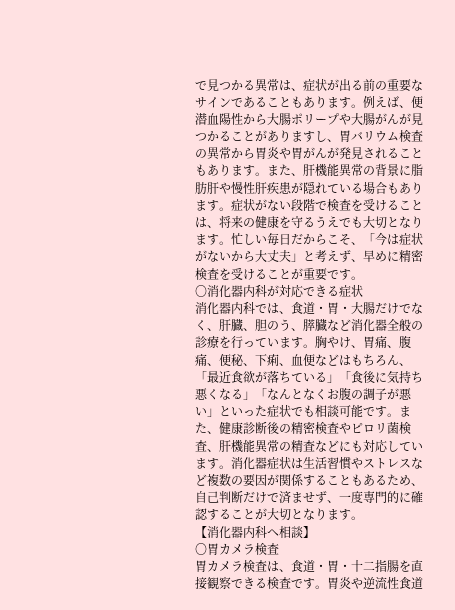で見つかる異常は、症状が出る前の重要なサインであることもあります。例えば、便潜血陽性から大腸ポリープや大腸がんが見つかることがありますし、胃バリウム検査の異常から胃炎や胃がんが発見されることもあります。また、肝機能異常の背景に脂肪肝や慢性肝疾患が隠れている場合もあります。症状がない段階で検査を受けることは、将来の健康を守るうえでも大切となります。忙しい毎日だからこそ、「今は症状がないから大丈夫」と考えず、早めに精密検査を受けることが重要です。
〇消化器内科が対応できる症状
消化器内科では、食道・胃・大腸だけでなく、肝臓、胆のう、膵臓など消化器全般の診療を行っています。胸やけ、胃痛、腹痛、便秘、下痢、血便などはもちろん、「最近食欲が落ちている」「食後に気持ち悪くなる」「なんとなくお腹の調子が悪い」といった症状でも相談可能です。また、健康診断後の精密検査やピロリ菌検査、肝機能異常の精査などにも対応しています。消化器症状は生活習慣やストレスなど複数の要因が関係することもあるため、自己判断だけで済ませず、一度専門的に確認することが大切となります。
【消化器内科へ相談】
〇胃カメラ検査
胃カメラ検査は、食道・胃・十二指腸を直接観察できる検査です。胃炎や逆流性食道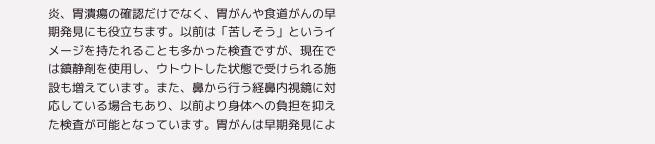炎、胃潰瘍の確認だけでなく、胃がんや食道がんの早期発見にも役立ちます。以前は「苦しそう」というイメージを持たれることも多かった検査ですが、現在では鎮静剤を使用し、ウトウトした状態で受けられる施設も増えています。また、鼻から行う経鼻内視鏡に対応している場合もあり、以前より身体への負担を抑えた検査が可能となっています。胃がんは早期発見によ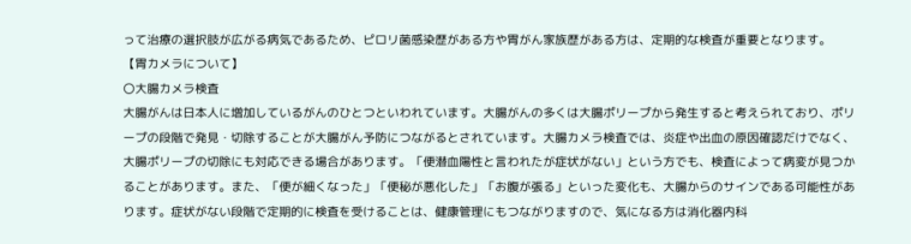って治療の選択肢が広がる病気であるため、ピロリ菌感染歴がある方や胃がん家族歴がある方は、定期的な検査が重要となります。
【胃カメラについて】
〇大腸カメラ検査
大腸がんは日本人に増加しているがんのひとつといわれています。大腸がんの多くは大腸ポリープから発生すると考えられており、ポリープの段階で発見・切除することが大腸がん予防につながるとされています。大腸カメラ検査では、炎症や出血の原因確認だけでなく、大腸ポリープの切除にも対応できる場合があります。「便潜血陽性と言われたが症状がない」という方でも、検査によって病変が見つかることがあります。また、「便が細くなった」「便秘が悪化した」「お腹が張る」といった変化も、大腸からのサインである可能性があります。症状がない段階で定期的に検査を受けることは、健康管理にもつながりますので、気になる方は消化器内科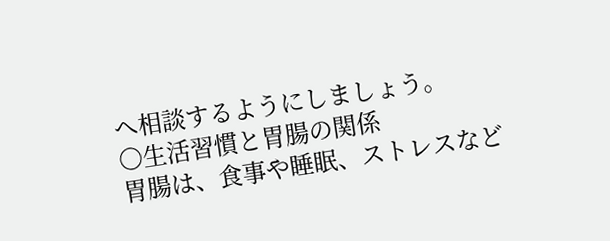へ相談するようにしましょう。
〇生活習慣と胃腸の関係
胃腸は、食事や睡眠、ストレスなど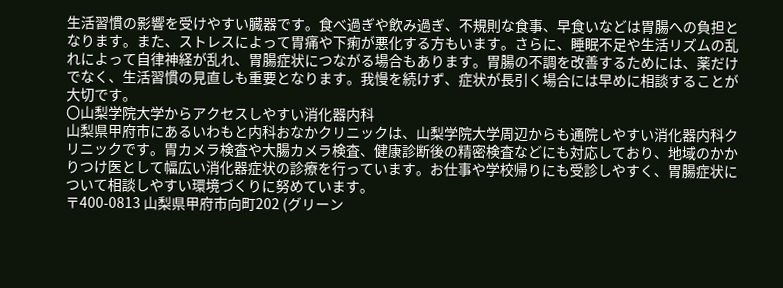生活習慣の影響を受けやすい臓器です。食べ過ぎや飲み過ぎ、不規則な食事、早食いなどは胃腸への負担となります。また、ストレスによって胃痛や下痢が悪化する方もいます。さらに、睡眠不足や生活リズムの乱れによって自律神経が乱れ、胃腸症状につながる場合もあります。胃腸の不調を改善するためには、薬だけでなく、生活習慣の見直しも重要となります。我慢を続けず、症状が長引く場合には早めに相談することが大切です。
〇山梨学院大学からアクセスしやすい消化器内科
山梨県甲府市にあるいわもと内科おなかクリニックは、山梨学院大学周辺からも通院しやすい消化器内科クリニックです。胃カメラ検査や大腸カメラ検査、健康診断後の精密検査などにも対応しており、地域のかかりつけ医として幅広い消化器症状の診療を行っています。お仕事や学校帰りにも受診しやすく、胃腸症状について相談しやすい環境づくりに努めています。
〒400-0813 山梨県甲府市向町202 (グリーン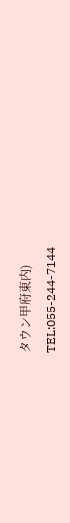タウン甲府東内)
TEL:055-244-7144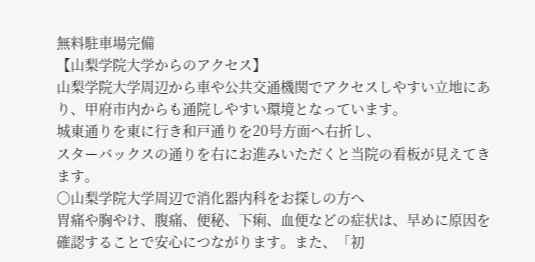無料駐車場完備
【山梨学院大学からのアクセス】
山梨学院大学周辺から車や公共交通機関でアクセスしやすい立地にあり、甲府市内からも通院しやすい環境となっています。
城東通りを東に行き和戸通りを20号方面へ右折し、
スターバックスの通りを右にお進みいただくと当院の看板が見えてきます。
〇山梨学院大学周辺で消化器内科をお探しの方へ
胃痛や胸やけ、腹痛、便秘、下痢、血便などの症状は、早めに原因を確認することで安心につながります。また、「初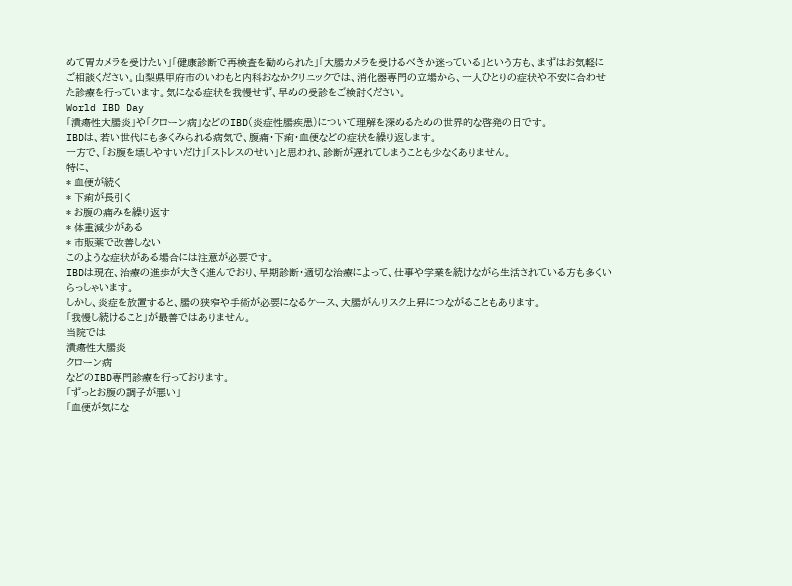めて胃カメラを受けたい」「健康診断で再検査を勧められた」「大腸カメラを受けるべきか迷っている」という方も、まずはお気軽にご相談ください。山梨県甲府市のいわもと内科おなかクリニックでは、消化器専門の立場から、一人ひとりの症状や不安に合わせた診療を行っています。気になる症状を我慢せず、早めの受診をご検討ください。
World IBD Day
「潰瘍性大腸炎」や「クローン病」などのIBD(炎症性腸疾患)について理解を深めるための世界的な啓発の日です。
IBDは、若い世代にも多くみられる病気で、腹痛・下痢・血便などの症状を繰り返します。
一方で、「お腹を壊しやすいだけ」「ストレスのせい」と思われ、診断が遅れてしまうことも少なくありません。
特に、
* 血便が続く
* 下痢が長引く
* お腹の痛みを繰り返す
* 体重減少がある
* 市販薬で改善しない
このような症状がある場合には注意が必要です。
IBDは現在、治療の進歩が大きく進んでおり、早期診断・適切な治療によって、仕事や学業を続けながら生活されている方も多くいらっしゃいます。
しかし、炎症を放置すると、腸の狭窄や手術が必要になるケース、大腸がんリスク上昇につながることもあります。
「我慢し続けること」が最善ではありません。
当院では
潰瘍性大腸炎
クローン病
などのIBD専門診療を行っております。
「ずっとお腹の調子が悪い」
「血便が気にな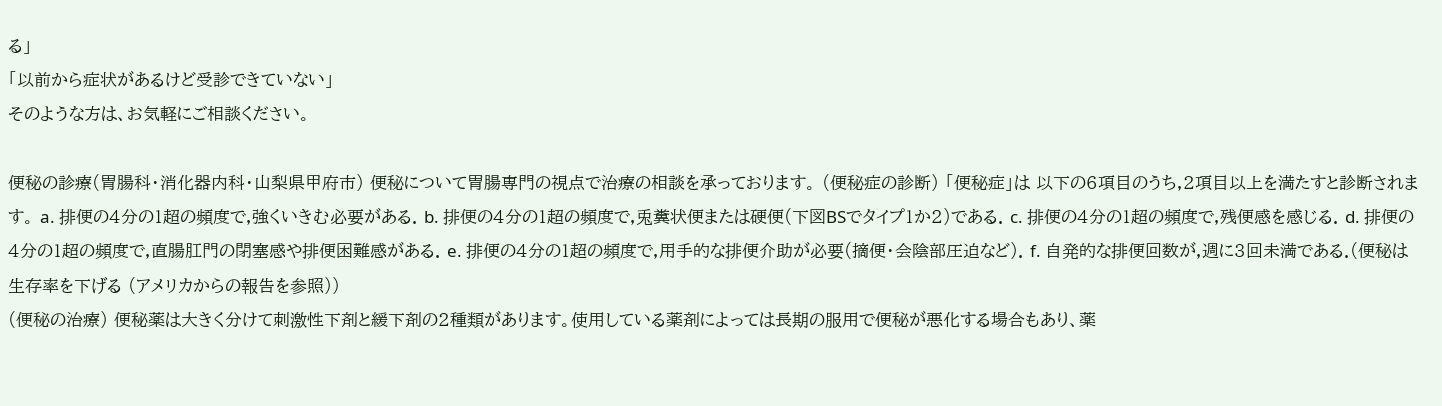る」
「以前から症状があるけど受診できていない」
そのような方は、お気軽にご相談ください。

便秘の診療(胃腸科・消化器内科・山梨県甲府市) 便秘について胃腸専門の視点で治療の相談を承っております。 (便秘症の診断) 「便秘症」は 以下の6項目のうち,2項目以上を満たすと診断されます。 a. 排便の4分の1超の頻度で,強くいきむ必要がある. b. 排便の4分の1超の頻度で,兎糞状便または硬便(下図BSでタイプ1か2)である. c. 排便の4分の1超の頻度で,残便感を感じる. d. 排便の4分の1超の頻度で,直腸肛門の閉塞感や排便困難感がある. e. 排便の4分の1超の頻度で,用手的な排便介助が必要(摘便・会陰部圧迫など). f. 自発的な排便回数が,週に3回未満である.(便秘は生存率を下げる (アメリカからの報告を参照))
(便秘の治療) 便秘薬は大きく分けて刺激性下剤と緩下剤の2種類があります。使用している薬剤によっては長期の服用で便秘が悪化する場合もあり、薬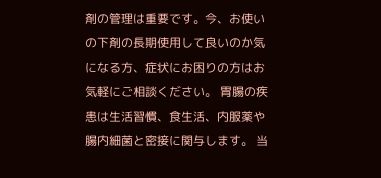剤の管理は重要です。今、お使いの下剤の長期使用して良いのか気になる方、症状にお困りの方はお気軽にご相談ください。 胃腸の疾患は生活習慣、食生活、内服薬や腸内細菌と密接に関与します。 当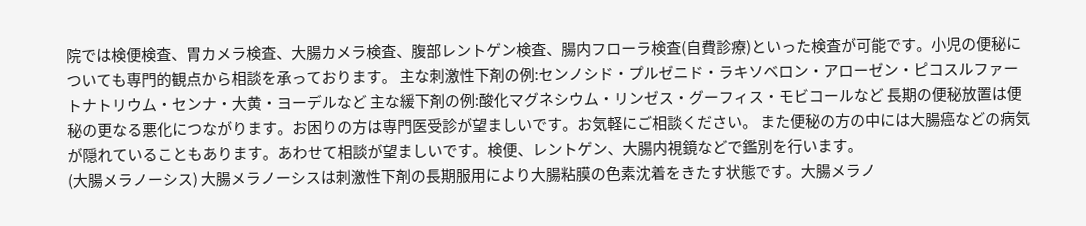院では検便検査、胃カメラ検査、大腸カメラ検査、腹部レントゲン検査、腸内フローラ検査(自費診療)といった検査が可能です。小児の便秘についても専門的観点から相談を承っております。 主な刺激性下剤の例:センノシド・プルゼニド・ラキソベロン・アローゼン・ピコスルファートナトリウム・センナ・大黄・ヨーデルなど 主な緩下剤の例:酸化マグネシウム・リンゼス・グーフィス・モビコールなど 長期の便秘放置は便秘の更なる悪化につながります。お困りの方は専門医受診が望ましいです。お気軽にご相談ください。 また便秘の方の中には大腸癌などの病気が隠れていることもあります。あわせて相談が望ましいです。検便、レントゲン、大腸内視鏡などで鑑別を行います。
(大腸メラノーシス) 大腸メラノーシスは刺激性下剤の長期服用により大腸粘膜の色素沈着をきたす状態です。大腸メラノ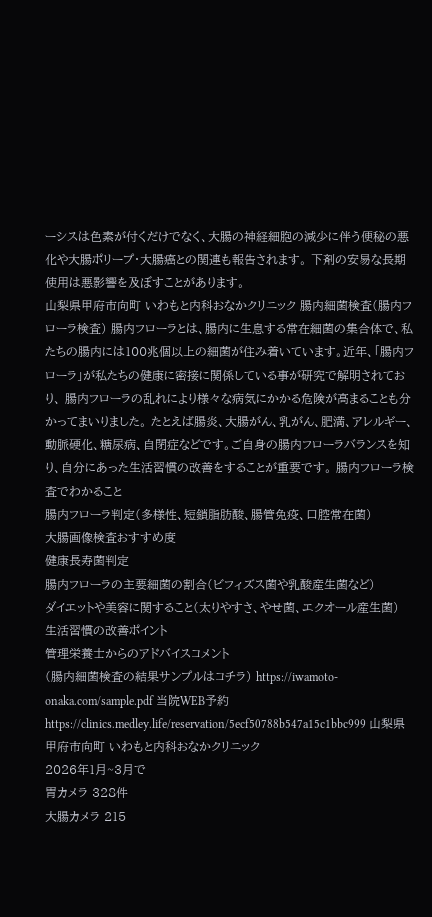ーシスは色素が付くだけでなく、大腸の神経細胞の減少に伴う便秘の悪化や大腸ポリープ・大腸癌との関連も報告されます。 下剤の安易な長期使用は悪影響を及ぼすことがあります。
山梨県甲府市向町 いわもと内科おなかクリニック 腸内細菌検査(腸内フローラ検査) 腸内フローラとは、腸内に生息する常在細菌の集合体で、私たちの腸内には100兆個以上の細菌が住み着いています。近年、「腸内フローラ」が私たちの健康に密接に関係している事が研究で解明されており、 腸内フローラの乱れにより様々な病気にかかる危険が高まることも分かってまいりました。 たとえば腸炎、大腸がん、乳がん、肥満、アレルギー、動脈硬化、糖尿病、自閉症などです。ご自身の腸内フローラバランスを知り、自分にあった生活習慣の改善をすることが重要です。 腸内フローラ検査でわかること
腸内フローラ判定(多様性、短鎖脂肪酸、腸管免疫、口腔常在菌)
大腸画像検査おすすめ度
健康長寿菌判定
腸内フローラの主要細菌の割合(ビフィズス菌や乳酸産生菌など)
ダイエットや美容に関すること(太りやすさ、やせ菌、エクオール産生菌)
生活習慣の改善ポイント
管理栄養士からのアドバイスコメント
(腸内細菌検査の結果サンプルはコチラ) https://iwamoto-onaka.com/sample.pdf 当院WEB予約 https://clinics.medley.life/reservation/5ecf50788b547a15c1bbc999 山梨県甲府市向町 いわもと内科おなかクリニック
2026年1月~3月で
胃カメラ 328件
大腸カメラ 215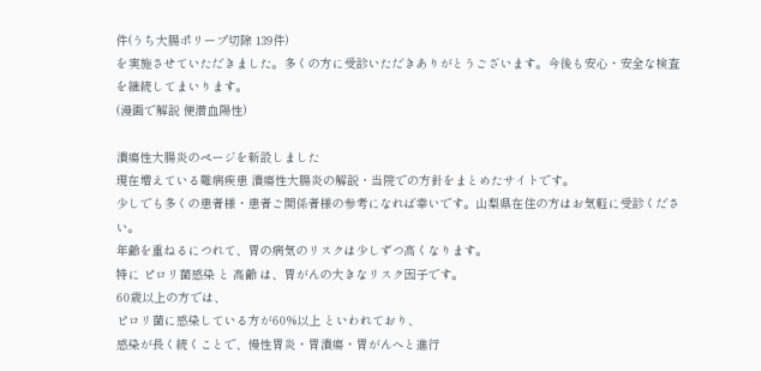件(うち大腸ポリープ切除 139件)
を実施させていただきました。多くの方に受診いただきありがとうございます。今後も安心・安全な検査を継続してまいります。
(漫画で解説 便潜血陽性)

潰瘍性大腸炎のページを新設しました
現在増えている難病疾患 潰瘍性大腸炎の解説・当院での方針をまとめたサイトです。
少しでも多くの患者様・患者ご関係者様の参考になれば幸いです。山梨県在住の方はお気軽に受診ください。
年齢を重ねるにつれて、胃の病気のリスクは少しずつ高くなります。
特に ピロリ菌感染 と 高齢 は、胃がんの大きなリスク因子です。
60歳以上の方では、
ピロリ菌に感染している方が60%以上 といわれており、
感染が長く続くことで、慢性胃炎・胃潰瘍・胃がんへと進行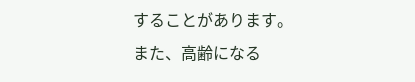することがあります。
また、高齢になる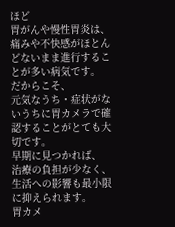ほど
胃がんや慢性胃炎は、
痛みや不快感がほとんどないまま進行することが多い病気です。
だからこそ、
元気なうち・症状がないうちに胃カメラで確認することがとても大切です。
早期に見つかれば、
治療の負担が少なく、生活への影響も最小限に抑えられます。
胃カメ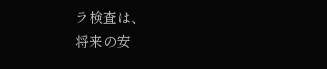ラ検査は、
将来の安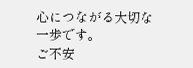心につながる大切な一歩です。
ご不安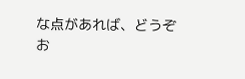な点があれば、どうぞお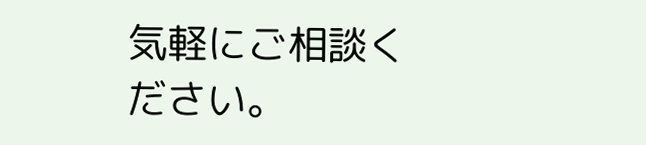気軽にご相談ください。